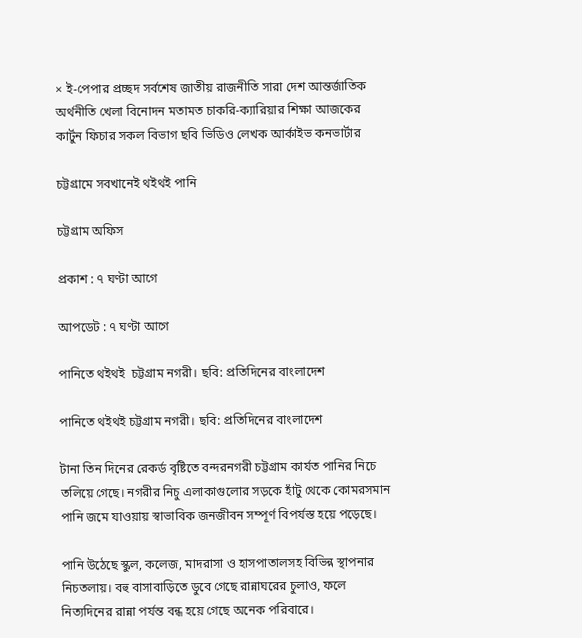× ই-পেপার প্রচ্ছদ সর্বশেষ জাতীয় রাজনীতি সারা দেশ আন্তর্জাতিক অর্থনীতি খেলা বিনোদন মতামত চাকরি-ক্যারিয়ার শিক্ষা আজকের কার্টুন ফিচার সকল বিভাগ ছবি ভিডিও লেখক আর্কাইভ কনভার্টার

চট্টগ্রামে সবখানেই থইথই পানি

চট্টগ্রাম অফিস

প্রকাশ : ৭ ঘণ্টা আগে

আপডেট : ৭ ঘণ্টা আগে

পানিতে থইথই  চট্টগ্রাম নগরী। ছবি: প্রতিদিনের বাংলাদেশ

পানিতে থইথই চট্টগ্রাম নগরী। ছবি: প্রতিদিনের বাংলাদেশ

টানা তিন দিনের রেকর্ড বৃষ্টিতে বন্দরনগরী চট্টগ্রাম কার্যত পানির নিচে তলিয়ে গেছে। নগরীর নিচু এলাকাগুলোর সড়কে হাঁটু থেকে কোমরসমান পানি জমে যাওয়ায় স্বাভাবিক জনজীবন সম্পূর্ণ বিপর্যস্ত হয়ে পড়েছে।

পানি উঠেছে স্কুল, কলেজ, মাদরাসা ও হাসপাতালসহ বিভিন্ন স্থাপনার নিচতলায়। বহু বাসাবাড়িতে ডুবে গেছে রান্নাঘরের চুলাও, ফলে নিত্যদিনের রান্না পর্যন্ত বন্ধ হয়ে গেছে অনেক পরিবারে।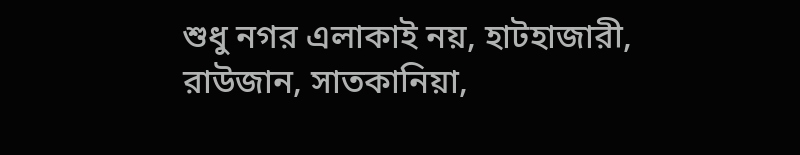শুধু নগর এলাকাই নয়, হাটহাজারী, রাউজান, সাতকানিয়া,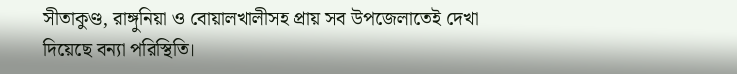সীতাকুণ্ড, রাঙ্গুনিয়া ও বোয়ালখালীসহ প্রায় সব উপজেলাতেই দেখা দিয়েছে বন্যা পরিস্থিতি।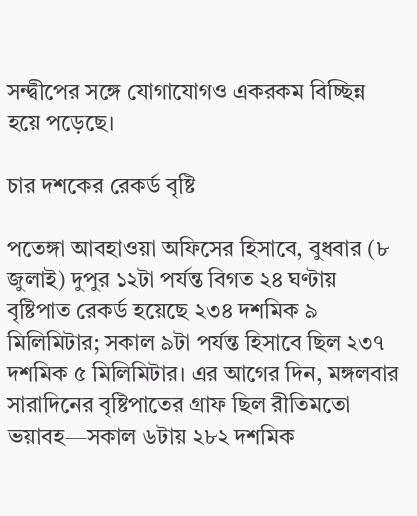সন্দ্বীপের সঙ্গে যোগাযোগও একরকম বিচ্ছিন্ন হয়ে পড়েছে।

চার দশকের রেকর্ড বৃষ্টি

পতেঙ্গা আবহাওয়া অফিসের হিসাবে, বুধবার (৮ জুলাই) দুপুর ১২টা পর্যন্ত বিগত ২৪ ঘণ্টায় বৃষ্টিপাত রেকর্ড হয়েছে ২৩৪ দশমিক ৯ মিলিমিটার; সকাল ৯টা পর্যন্ত হিসাবে ছিল ২৩৭ দশমিক ৫ মিলিমিটার। এর আগের দিন, মঙ্গলবার সারাদিনের বৃষ্টিপাতের গ্রাফ ছিল রীতিমতো ভয়াবহ—সকাল ৬টায় ২৮২ দশমিক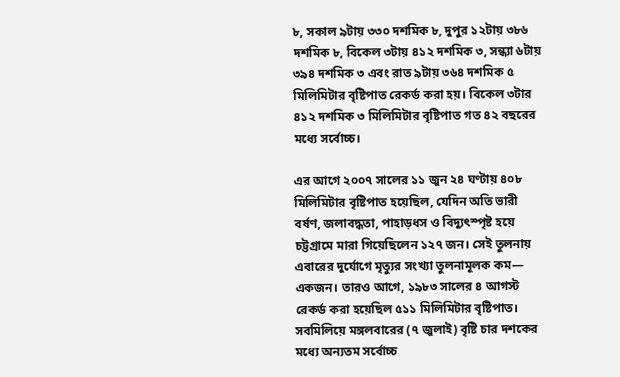৮, সকাল ৯টায় ৩৩০ দশমিক ৮, দুপুর ১২টায় ৩৮৬ দশমিক ৮, বিকেল ৩টায় ৪১২ দশমিক ৩, সন্ধ্যা ৬টায় ৩৯৪ দশমিক ৩ এবং রাত ৯টায় ৩৬৪ দশমিক ৫ মিলিমিটার বৃষ্টিপাত রেকর্ড করা হয়। বিকেল ৩টার ৪১২ দশমিক ৩ মিলিমিটার বৃষ্টিপাত গত ৪২ বছরের মধ্যে সর্বোচ্চ।

এর আগে ২০০৭ সালের ১১ জুন ২৪ ঘণ্টায় ৪০৮ মিলিমিটার বৃষ্টিপাত হয়েছিল, যেদিন অতি ভারী বর্ষণ, জলাবদ্ধতা, পাহাড়ধস ও বিদ্যুৎস্পৃষ্ট হয়ে চট্টগ্রামে মারা গিয়েছিলেন ১২৭ জন। সেই তুলনায় এবারের দুর্যোগে মৃত্যুর সংখ্যা তুলনামূলক কম— একজন। তারও আগে, ১৯৮৩ সালের ৪ আগস্ট রেকর্ড করা হয়েছিল ৫১১ মিলিমিটার বৃষ্টিপাত। সবমিলিয়ে মঙ্গলবারের (৭ জুলাই) বৃষ্টি চার দশকের মধ্যে অন্যতম সর্বোচ্চ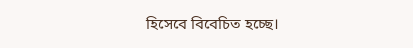হিসেবে বিবেচিত হচ্ছে।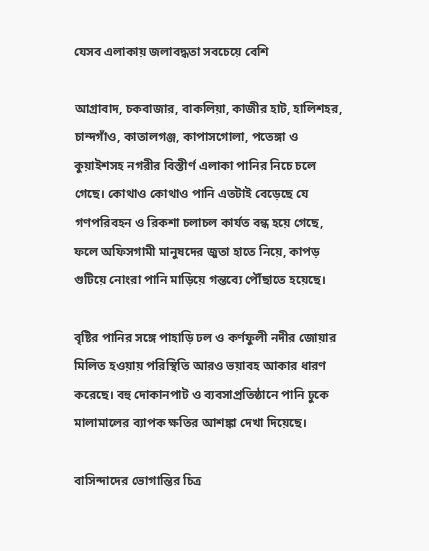যেসব এলাকায় জলাবদ্ধতা সবচেয়ে বেশি

আগ্রাবাদ, চকবাজার, বাকলিয়া, কাজীর হাট, হালিশহর, চান্দগাঁও, কাতালগঞ্জ, কাপাসগোলা, পতেঙ্গা ও কুয়াইশসহ নগরীর বিস্তীর্ণ এলাকা পানির নিচে চলে গেছে। কোথাও কোথাও পানি এতটাই বেড়েছে যে গণপরিবহন ও রিকশা চলাচল কার্যত বন্ধ হয়ে গেছে, ফলে অফিসগামী মানুষদের জুতা হাতে নিয়ে, কাপড় গুটিয়ে নোংরা পানি মাড়িয়ে গন্তব্যে পৌঁছাতে হয়েছে।

বৃষ্টির পানির সঙ্গে পাহাড়ি ঢল ও কর্ণফুলী নদীর জোয়ার মিলিত হওয়ায় পরিস্থিতি আরও ভয়াবহ আকার ধারণ করেছে। বহু দোকানপাট ও ব্যবসাপ্রতিষ্ঠানে পানি ঢুকে মালামালের ব্যাপক ক্ষতির আশঙ্কা দেখা দিয়েছে।

বাসিন্দাদের ভোগান্তির চিত্র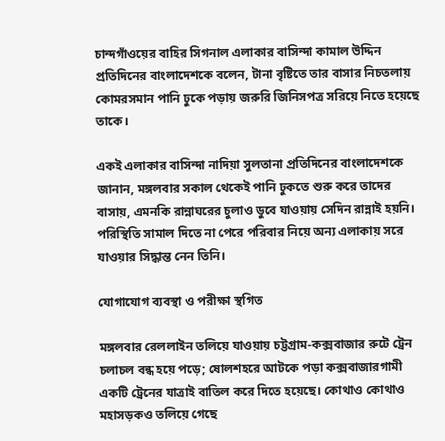চান্দগাঁওয়ের বাহির সিগনাল এলাকার বাসিন্দা কামাল উদ্দিন প্রতিদিনের বাংলাদেশকে বলেন, টানা বৃষ্টিতে তার বাসার নিচতলায় কোমরসমান পানি ঢুকে পড়ায় জরুরি জিনিসপত্র সরিয়ে নিতে হয়েছে তাকে।

একই এলাকার বাসিন্দা নাদিয়া সুলতানা প্রতিদিনের বাংলাদেশকে জানান, মঙ্গলবার সকাল থেকেই পানি ঢুকতে শুরু করে তাদের বাসায়, এমনকি রান্নাঘরের চুলাও ডুবে যাওয়ায় সেদিন রান্নাই হয়নি। পরিস্থিতি সামাল দিতে না পেরে পরিবার নিয়ে অন্য এলাকায় সরে যাওয়ার সিদ্ধান্ত নেন তিনি।

যোগাযোগ ব্যবস্থা ও পরীক্ষা স্থগিত

মঙ্গলবার রেললাইন তলিয়ে যাওয়ায় চট্টগ্রাম-কক্সবাজার রুটে ট্রেন চলাচল বন্ধ হয়ে পড়ে; ষোলশহরে আটকে পড়া কক্সবাজারগামী একটি ট্রেনের যাত্রাই বাতিল করে দিতে হয়েছে। কোথাও কোথাও মহাসড়কও তলিয়ে গেছে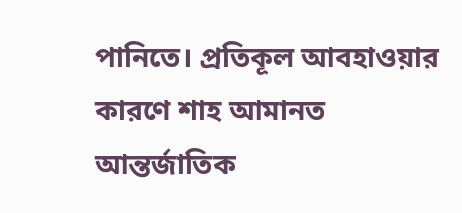পানিতে। প্রতিকূল আবহাওয়ার কারণে শাহ আমানত আন্তর্জাতিক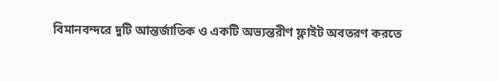বিমানবন্দরে দুটি আন্তর্জাতিক ও একটি অভ্যন্তরীণ ফ্লাইট অবতরণ করতে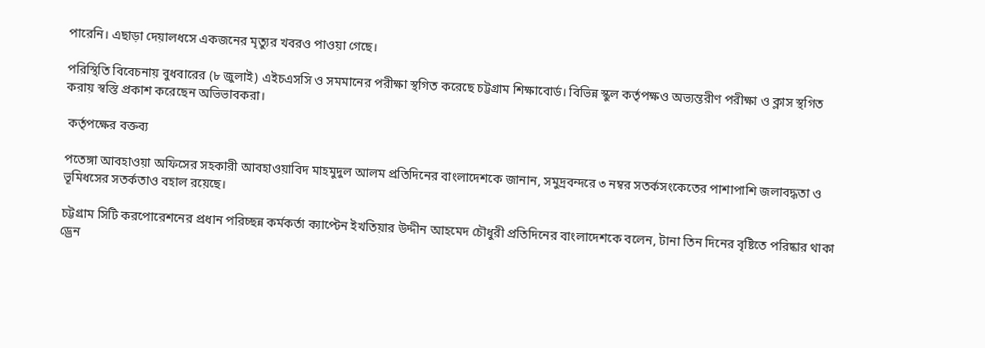পারেনি। এছাড়া দেয়ালধসে একজনের মৃত্যুর খবরও পাওয়া গেছে।

পরিস্থিতি বিবেচনায় বুধবারের (৮ জুলাই) এইচএসসি ও সমমানের পরীক্ষা স্থগিত করেছে চট্টগ্রাম শিক্ষাবোর্ড। বিভিন্ন স্কুল কর্তৃপক্ষও অভ্যন্তরীণ পরীক্ষা ও ক্লাস স্থগিত করায় স্বস্তি প্রকাশ করেছেন অভিভাবকরা।

 কর্তৃপক্ষের বক্তব্য

পতেঙ্গা আবহাওয়া অফিসের সহকারী আবহাওয়াবিদ মাহমুদুল আলম প্রতিদিনের বাংলাদেশকে জানান, সমুদ্রবন্দরে ৩ নম্বর সতর্কসংকেতের পাশাপাশি জলাবদ্ধতা ও ভূমিধসের সতর্কতাও বহাল রয়েছে।

চট্টগ্রাম সিটি করপোরেশনের প্রধান পরিচ্ছন্ন কর্মকর্তা ক্যাপ্টেন ইখতিয়ার উদ্দীন আহমেদ চৌধুরী প্রতিদিনের বাংলাদেশকে বলেন, টানা তিন দিনের বৃষ্টিতে পরিষ্কার থাকা ড্রেন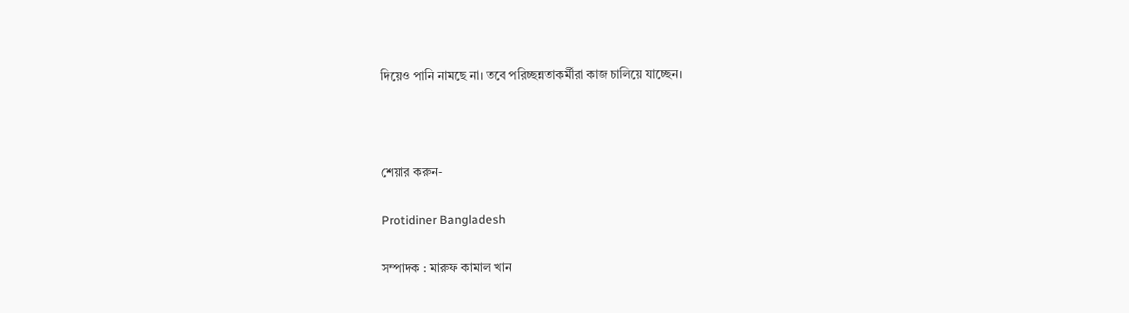দিয়েও পানি নামছে না। তবে পরিচ্ছন্নতাকর্মীরা কাজ চালিয়ে যাচ্ছেন।



শেয়ার করুন-

Protidiner Bangladesh

সম্পাদক : মারুফ কামাল খান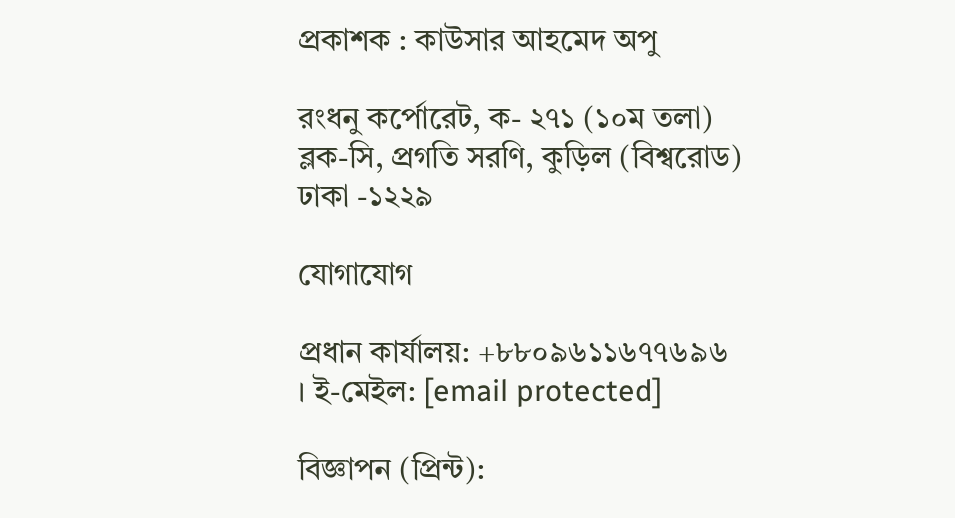প্রকাশক : কাউসার আহমেদ অপু

রংধনু কর্পোরেট, ক- ২৭১ (১০ম তলা) ব্লক-সি, প্রগতি সরণি, কুড়িল (বিশ্বরোড) ঢাকা -১২২৯

যোগাযোগ

প্রধান কার্যালয়: +৮৮০৯৬১১৬৭৭৬৯৬ । ই-মেইল: [email protected]

বিজ্ঞাপন (প্রিন্ট):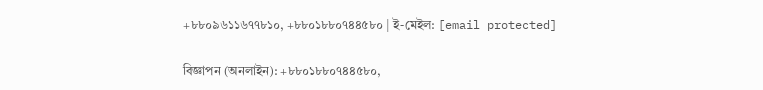+৮৮০৯৬১১৬৭৭৮১০, +৮৮০১৮৮০৭৪৪৫৮০ | ই-মেইল: [email protected]

বিজ্ঞাপন (অনলাইন): +৮৮০১৮৮০৭৪৪৫৮০,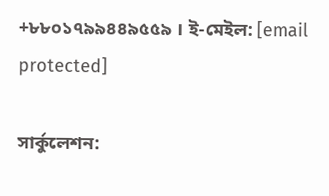+৮৮০১৭৯৯৪৪৯৫৫৯ । ই-মেইল: [email protected]

সার্কুলেশন: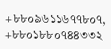+৮৮০৯৬১১৬৭৭৮০৭, +৮৮০১৮৮০৭৪৪৩৩২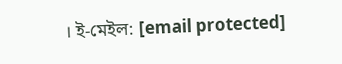। ই-মেইল: [email protected]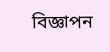বিজ্ঞাপন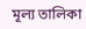মূল্য তালিকা